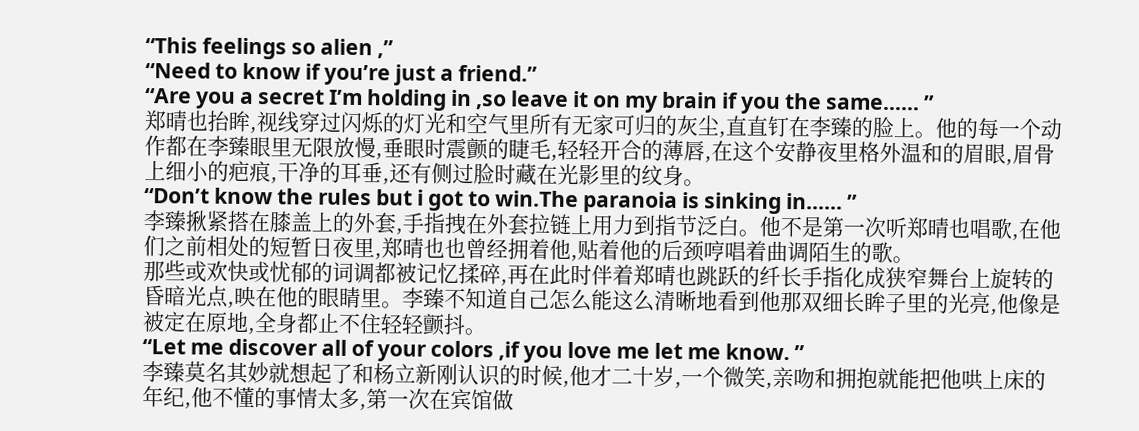“This feelings so alien ,”
“Need to know if you’re just a friend.”
“Are you a secret I’m holding in ,so leave it on my brain if you the same…… ”
郑晴也抬眸,视线穿过闪烁的灯光和空气里所有无家可归的灰尘,直直钉在李臻的脸上。他的每一个动作都在李臻眼里无限放慢,垂眼时震颤的睫毛,轻轻开合的薄唇,在这个安静夜里格外温和的眉眼,眉骨上细小的疤痕,干净的耳垂,还有侧过脸时藏在光影里的纹身。
“Don’t know the rules but i got to win.The paranoia is sinking in…… ”
李臻揪紧搭在膝盖上的外套,手指拽在外套拉链上用力到指节泛白。他不是第一次听郑晴也唱歌,在他们之前相处的短暂日夜里,郑晴也也曾经拥着他,贴着他的后颈哼唱着曲调陌生的歌。
那些或欢快或忧郁的词调都被记忆揉碎,再在此时伴着郑晴也跳跃的纤长手指化成狭窄舞台上旋转的昏暗光点,映在他的眼睛里。李臻不知道自己怎么能这么清晰地看到他那双细长眸子里的光亮,他像是被定在原地,全身都止不住轻轻颤抖。
“Let me discover all of your colors ,if you love me let me know. ”
李臻莫名其妙就想起了和杨立新刚认识的时候,他才二十岁,一个微笑,亲吻和拥抱就能把他哄上床的年纪,他不懂的事情太多,第一次在宾馆做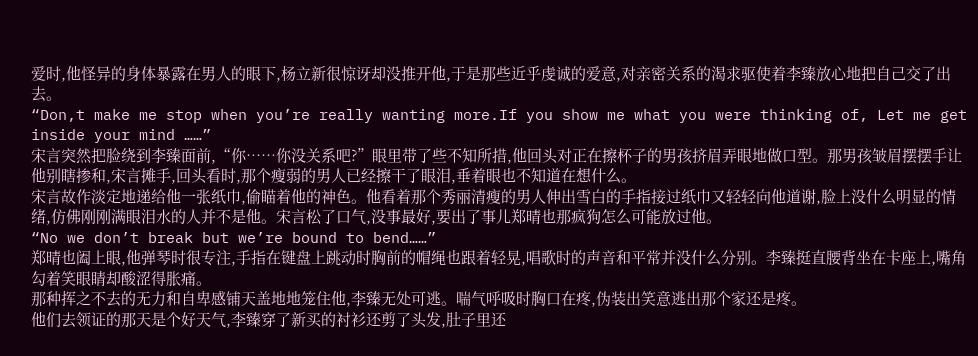爱时,他怪异的身体暴露在男人的眼下,杨立新很惊讶却没推开他,于是那些近乎虔诚的爱意,对亲密关系的渴求驱使着李臻放心地把自己交了出去。
“Don,t make me stop when you’re really wanting more.If you show me what you were thinking of, Let me get inside your mind ……”
宋言突然把脸绕到李臻面前,“你……你没关系吧?”眼里带了些不知所措,他回头对正在擦杯子的男孩挤眉弄眼地做口型。那男孩皱眉摆摆手让他别瞎掺和,宋言摊手,回头看时,那个瘦弱的男人已经擦干了眼泪,垂着眼也不知道在想什么。
宋言故作淡定地递给他一张纸巾,偷瞄着他的神色。他看着那个秀丽清瘦的男人伸出雪白的手指接过纸巾又轻轻向他道谢,脸上没什么明显的情绪,仿佛刚刚满眼泪水的人并不是他。宋言松了口气,没事最好,要出了事儿郑晴也那疯狗怎么可能放过他。
“No we don’t break but we’re bound to bend……”
郑晴也阖上眼,他弹琴时很专注,手指在键盘上跳动时胸前的帽绳也跟着轻晃,唱歌时的声音和平常并没什么分别。李臻挺直腰背坐在卡座上,嘴角勾着笑眼睛却酸涩得胀痛。
那种挥之不去的无力和自卑感铺天盖地地笼住他,李臻无处可逃。喘气呼吸时胸口在疼,伪装出笑意逃出那个家还是疼。
他们去领证的那天是个好天气,李臻穿了新买的衬衫还剪了头发,肚子里还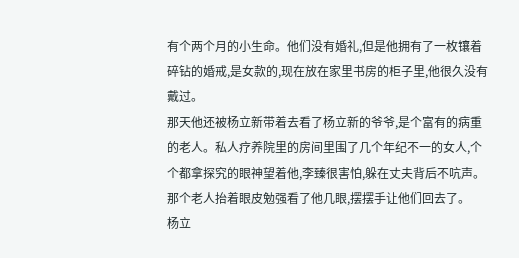有个两个月的小生命。他们没有婚礼,但是他拥有了一枚镶着碎钻的婚戒,是女款的,现在放在家里书房的柜子里,他很久没有戴过。
那天他还被杨立新带着去看了杨立新的爷爷,是个富有的病重的老人。私人疗养院里的房间里围了几个年纪不一的女人,个个都拿探究的眼神望着他,李臻很害怕,躲在丈夫背后不吭声。那个老人抬着眼皮勉强看了他几眼,摆摆手让他们回去了。
杨立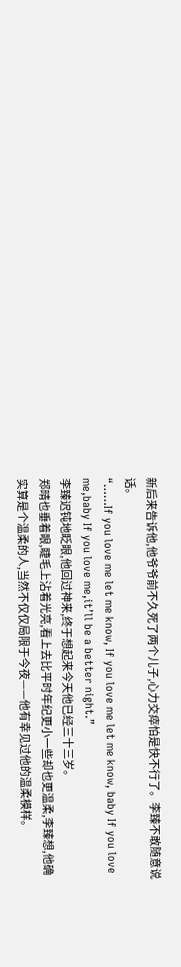新后来告诉他,他爷爷前不久死了两个儿子,心力交瘁怕是快不行了。李臻不敢随意说话。
“……If you love me let me know, If you love me let me know, baby If you love me,baby If you love me,it’ll be a better night.”
李臻迟钝地眨眼,他回过神来,终于想起来今天他已经三十三岁。
郑晴也垂着眼,睫毛上沾着光亮,看上去比平时年纪更小一些却也更温柔,李臻想,他确实算是个温柔的人,当然不仅仅局限于今夜——他有幸见过他的温柔模样。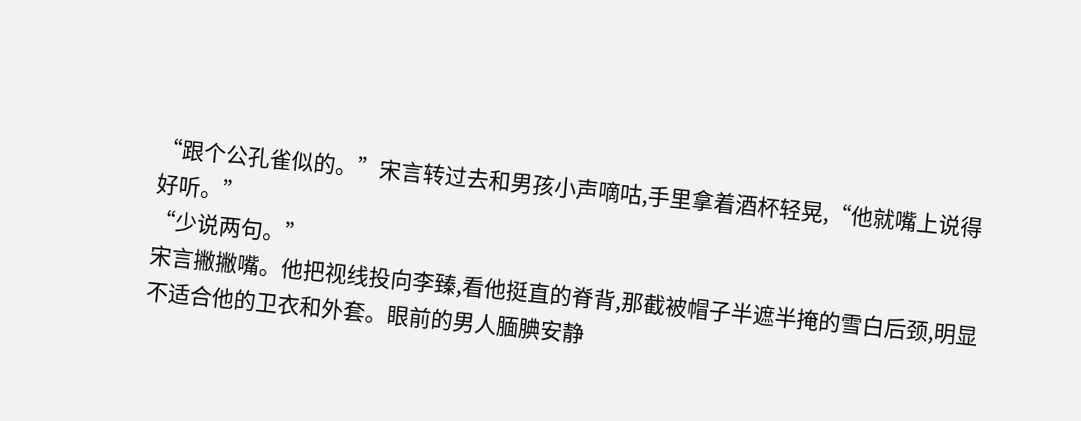“跟个公孔雀似的。”宋言转过去和男孩小声嘀咕,手里拿着酒杯轻晃,“他就嘴上说得好听。”
“少说两句。”
宋言撇撇嘴。他把视线投向李臻,看他挺直的脊背,那截被帽子半遮半掩的雪白后颈,明显不适合他的卫衣和外套。眼前的男人腼腆安静